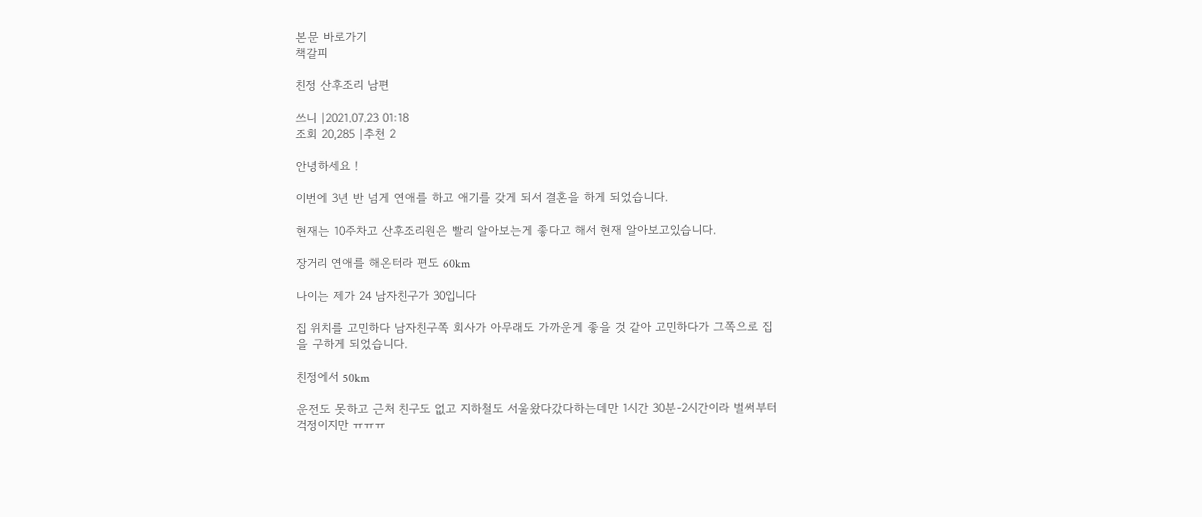본문 바로가기
책갈피

친정 산후조리 남편

쓰니 |2021.07.23 01:18
조회 20,285 |추천 2

안녕하세요 !

이번에 3년 반 넘게 연애를 하고 애기를 갖게 되서 결혼을 하게 되었습니다.

현재는 10주차고 산후조리원은 빨리 알아보는게 좋다고 해서 현재 알아보고있습니다.

장거리 연애를 해온터라 편도 60km

나이는 제가 24 남자친구가 30입니다

집 위치를 고민하다 남자친구쪽 회사가 아무래도 가까운게 좋을 것 같아 고민하다가 그쪽으로 집을 구하게 되었습니다.

친정에서 50km

운전도 못하고 근처 친구도 없고 지하철도 서울왔다갔다하는데만 1시간 30분-2시간이라 벌써부터 걱정이지만 ㅠㅠㅠ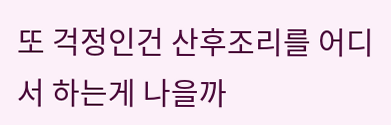또 걱정인건 산후조리를 어디서 하는게 나을까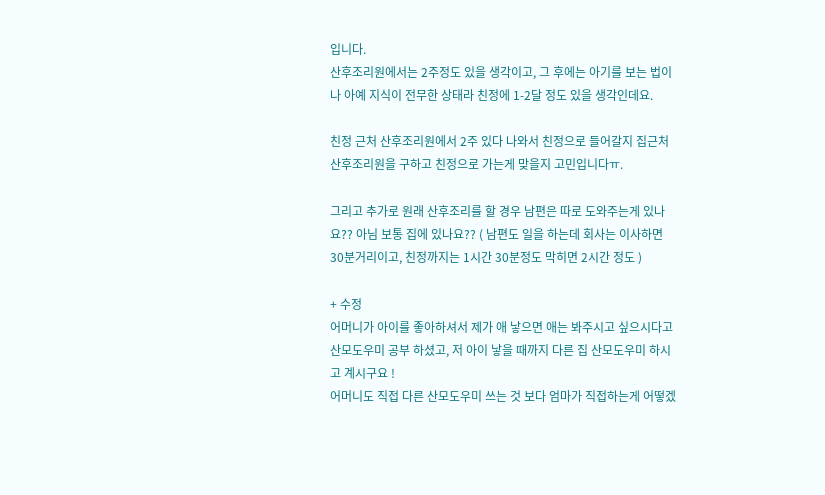입니다.
산후조리원에서는 2주정도 있을 생각이고, 그 후에는 아기를 보는 법이나 아예 지식이 전무한 상태라 친정에 1-2달 정도 있을 생각인데요.

친정 근처 산후조리원에서 2주 있다 나와서 친정으로 들어갈지 집근처 산후조리원을 구하고 친정으로 가는게 맞을지 고민입니다ㅠ.

그리고 추가로 원래 산후조리를 할 경우 남편은 따로 도와주는게 있나요?? 아님 보통 집에 있나요?? ( 남편도 일을 하는데 회사는 이사하면 30분거리이고, 친정까지는 1시간 30분정도 막히면 2시간 정도 )

+ 수정
어머니가 아이를 좋아하셔서 제가 애 낳으면 애는 봐주시고 싶으시다고 산모도우미 공부 하셨고, 저 아이 낳을 때까지 다른 집 산모도우미 하시고 계시구요 !
어머니도 직접 다른 산모도우미 쓰는 것 보다 엄마가 직접하는게 어떻겠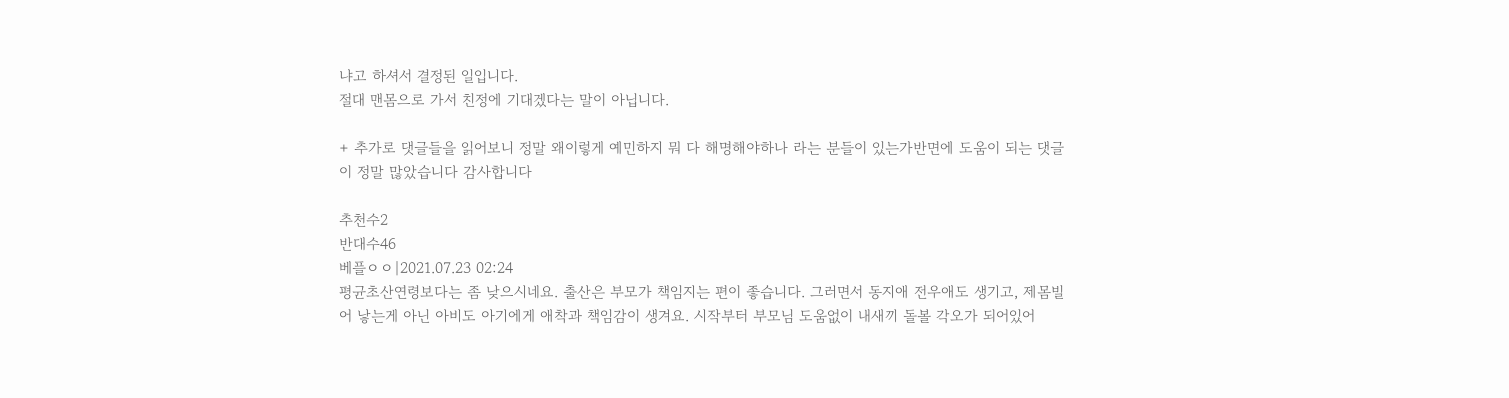냐고 하셔서 결정된 일입니다.
절대 맨몸으로 가서 친정에 기대겠다는 말이 아닙니다.

+ 추가로 댓글들을 읽어보니 정말 왜이렇게 예민하지 뭐 다 해명해야하나 라는 분들이 있는가반면에 도움이 되는 댓글이 정말 많았습니다 감사합니다

추천수2
반대수46
베플ㅇㅇ|2021.07.23 02:24
평균초산연령보다는 좀 낮으시네요. 출산은 부모가 책임지는 편이 좋습니다. 그러면서 동지애 전우애도 생기고, 제몸빌어 낳는게 아닌 아비도 아기에게 애착과 책임감이 생겨요. 시작부터 부모님 도움없이 내새끼 돌볼 각오가 되어있어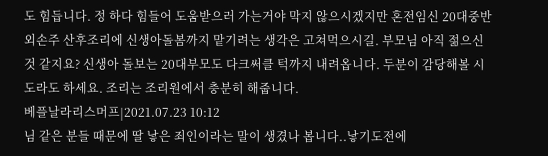도 힘듭니다. 정 하다 힘들어 도움받으러 가는거야 막지 않으시겠지만 혼전임신 20대중반 외손주 산후조리에 신생아돌봄까지 맡기려는 생각은 고쳐먹으시길. 부모님 아직 젊으신것 같지요? 신생아 돌보는 20대부모도 다크써클 턱까지 내려옵니다. 두분이 감당해볼 시도라도 하세요. 조리는 조리원에서 충분히 해줍니다.
베플날라리스머프|2021.07.23 10:12
님 같은 분들 때문에 딸 낳은 죄인이라는 말이 생겼나 봅니다..낳기도전에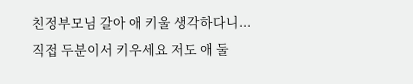친정부모님 갈아 애 키울 생각하다니... 직접 두분이서 키우세요 저도 애 둘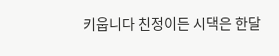키웁니다 친정이든 시댁은 한달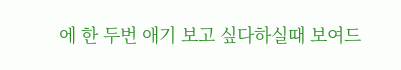에 한 두번 애기 보고 싶다하실때 보여드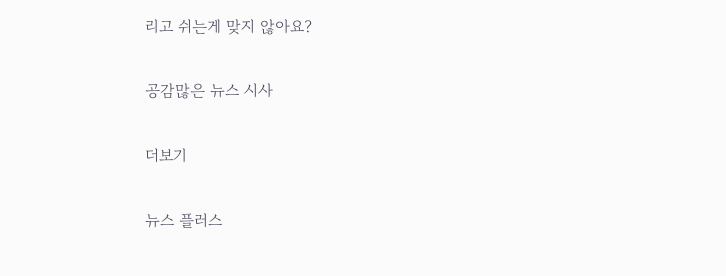리고 쉬는게 맞지 않아요?

공감많은 뉴스 시사

더보기

뉴스 플러스